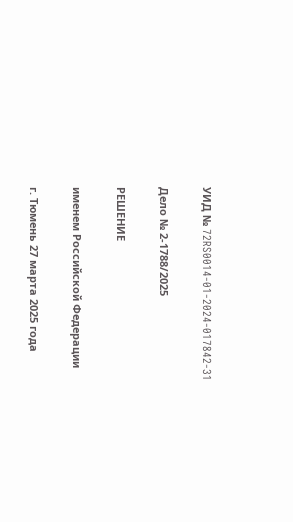УИД № 72RS0014-01-2024-017842-31

Дело № 2-1788/2025

РЕШЕНИЕ

именем Российской Федерации

г. Тюмень 27 марта 2025 года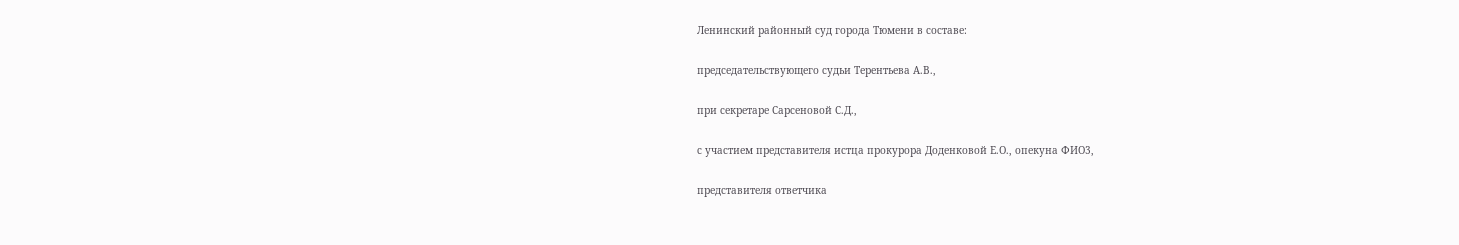Ленинский районный суд города Тюмени в составе:

председательствующего судьи Терентьева А.В.,

при секретаре Сарсеновой С.Д.,

с участием представителя истца прокурора Доденковой Е.О., опекуна ФИО3,

представителя ответчика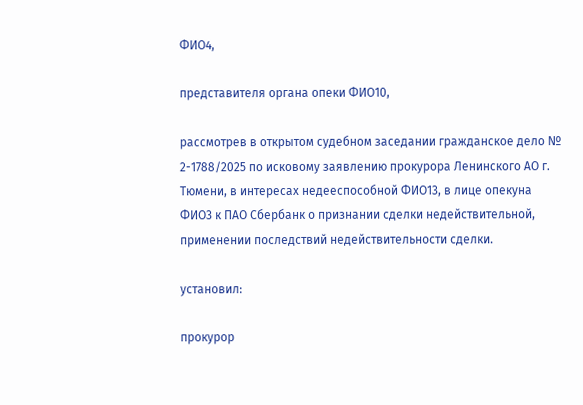ФИО4,

представителя органа опеки ФИО10,

рассмотрев в открытом судебном заседании гражданское дело № 2-1788/2025 по исковому заявлению прокурора Ленинского АО г. Тюмени, в интересах недееспособной ФИО13, в лице опекуна ФИО3 к ПАО Сбербанк о признании сделки недействительной, применении последствий недействительности сделки.

установил:

прокурор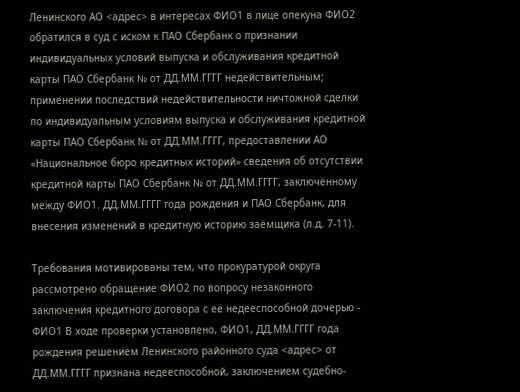Ленинского АО <адрес> в интересах ФИО1 в лице опекуна ФИО2 обратился в суд с иском к ПАО Сбербанк о признании индивидуальных условий выпуска и обслуживания кредитной карты ПАО Сбербанк № от ДД.ММ.ГГГГ недействительным; применении последствий недействительности ничтожной сделки по индивидуальным условиям выпуска и обслуживания кредитной карты ПАО Сбербанк № от ДД.ММ.ГГГГ, предоставлении АО «Национальное бюро кредитных историй» сведения об отсутствии кредитной карты ПАО Сбербанк № от ДД.ММ.ГГГГ, заключённому между ФИО1. ДД.ММ.ГГГГ года рождения и ПАО Сбербанк, для внесения изменений в кредитную историю заёмщика (л.д. 7-11).

Требования мотивированы тем, что прокуратурой округа рассмотрено обращение ФИО2 по вопросу незаконного заключения кредитного договора с её недееспособной дочерью - ФИО1 В ходе проверки установлено, ФИО1, ДД.ММ.ГГГГ года рождения решением Ленинского районного суда <адрес> от ДД.ММ.ГГГГ признана недееспособной, заключением судебно-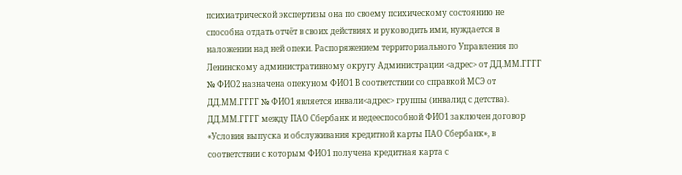психиатрической экспертизы она по своему психическому состоянию не способна отдать отчёт в своих действиях и руководить ими, нуждается в наложении над ней опеки. Распоряжением территориального Управления по Ленинскому административному округу Администрации <адрес> от ДД.ММ.ГГГГ № ФИО2 назначена опекуном ФИО1 В соответствии со справкой МСЭ от ДД.ММ.ГГГГ № ФИО1 является инвали<адрес> группы (инвалид с детства). ДД.ММ.ГГГГ между ПАО Сбербанк и недееспособной ФИО1 заключен договор «Условия выпуска и обслуживания кредитной карты ПАО Сбербанк», в соответствии с которым ФИО1 получена кредитная карта с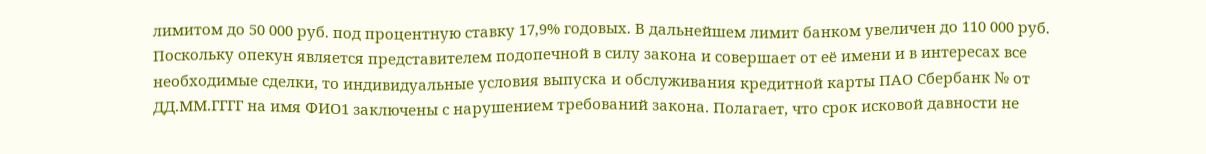лимитом до 50 000 руб. под процентную ставку 17,9% годовых. В дальнейшем лимит банком увеличен до 110 000 руб. Поскольку опекун является представителем подопечной в силу закона и совершает от её имени и в интересах все необходимые сделки, то индивидуальные условия выпуска и обслуживания кредитной карты ПАО Сбербанк № от ДД.ММ.ГГГГ на имя ФИО1 заключены с нарушением требований закона. Полагает, что срок исковой давности не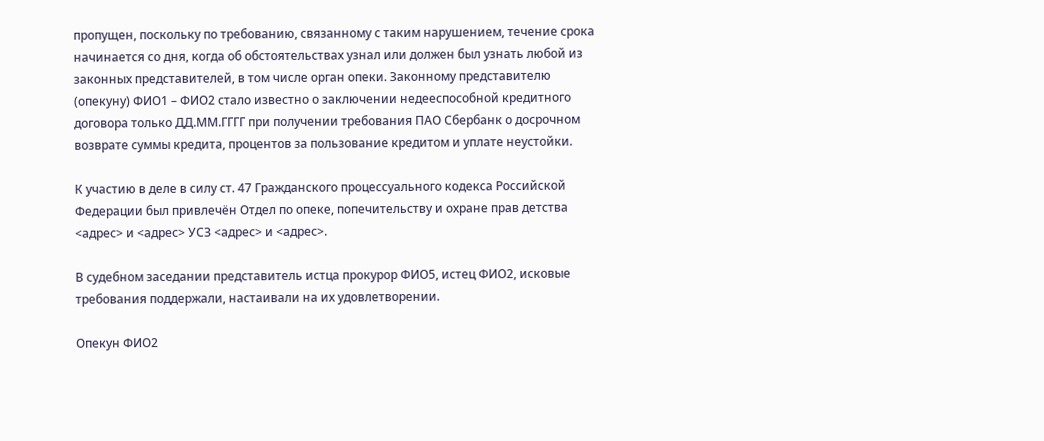пропущен, поскольку по требованию, связанному с таким нарушением, течение срока начинается со дня, когда об обстоятельствах узнал или должен был узнать любой из законных представителей, в том числе орган опеки. Законному представителю (опекуну) ФИО1 – ФИО2 стало известно о заключении недееспособной кредитного договора только ДД.ММ.ГГГГ при получении требования ПАО Сбербанк о досрочном возврате суммы кредита, процентов за пользование кредитом и уплате неустойки.

К участию в деле в силу ст. 47 Гражданского процессуального кодекса Российской Федерации был привлечён Отдел по опеке, попечительству и охране прав детства <адрес> и <адрес> УСЗ <адрес> и <адрес>.

В судебном заседании представитель истца прокурор ФИО5, истец ФИО2, исковые требования поддержали, настаивали на их удовлетворении.

Опекун ФИО2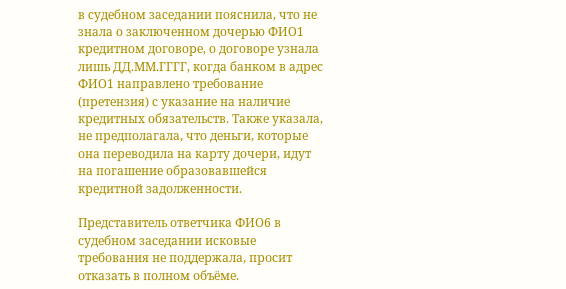в судебном заседании пояснила, что не знала о заключенном дочерью ФИО1 кредитном договоре, о договоре узнала лишь ДД.ММ.ГГГГ, когда банком в адрес ФИО1 направлено требование (претензия) с указание на наличие кредитных обязательств. Также указала, не предполагала, что деньги, которые она переводила на карту дочери, идут на погашение образовавшейся кредитной задолженности.

Представитель ответчика ФИО6 в судебном заседании исковые требования не поддержала, просит отказать в полном объёме.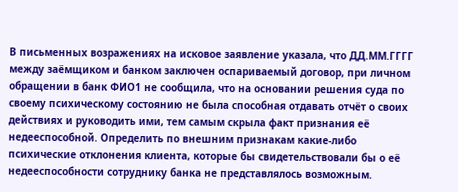В письменных возражениях на исковое заявление указала, что ДД.ММ.ГГГГ между заёмщиком и банком заключен оспариваемый договор, при личном обращении в банк ФИО1 не сообщила, что на основании решения суда по своему психическому состоянию не была способная отдавать отчёт о своих действиях и руководить ими, тем самым скрыла факт признания её недееспособной. Определить по внешним признакам какие-либо психические отклонения клиента, которые бы свидетельствовали бы о её недееспособности сотруднику банка не представлялось возможным.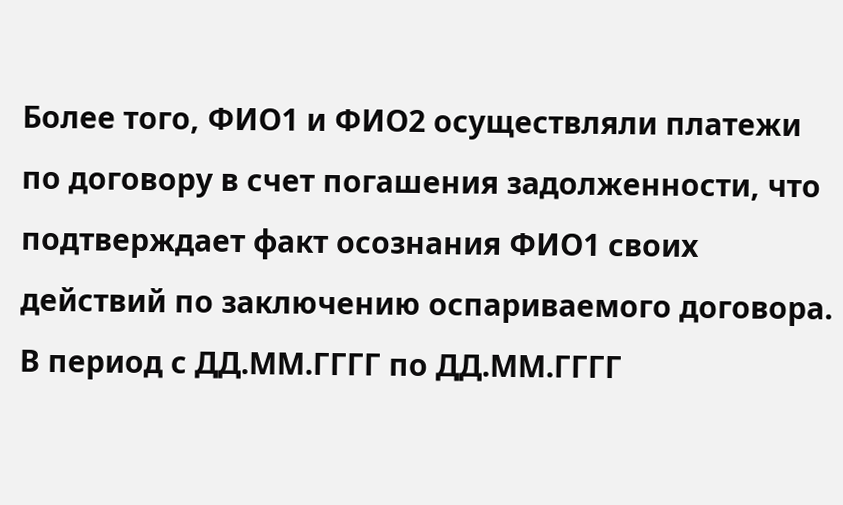Более того, ФИО1 и ФИО2 осуществляли платежи по договору в счет погашения задолженности, что подтверждает факт осознания ФИО1 своих действий по заключению оспариваемого договора. В период с ДД.ММ.ГГГГ по ДД.ММ.ГГГГ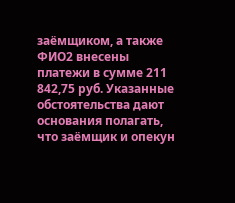заёмщиком, а также ФИО2 внесены платежи в сумме 211 842,75 руб. Указанные обстоятельства дают основания полагать, что заёмщик и опекун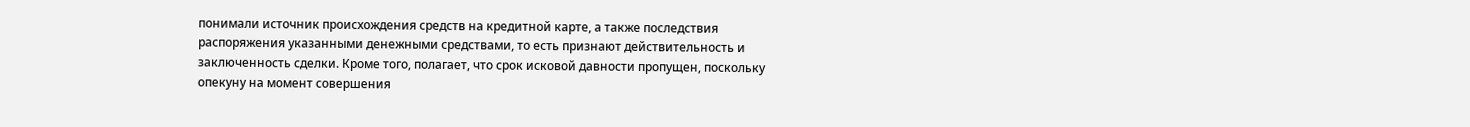понимали источник происхождения средств на кредитной карте, а также последствия распоряжения указанными денежными средствами, то есть признают действительность и заключенность сделки. Кроме того, полагает, что срок исковой давности пропущен, поскольку опекуну на момент совершения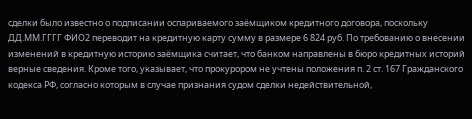сделки было известно о подписании оспариваемого заёмщиком кредитного договора, поскольку ДД.ММ.ГГГГ ФИО2 переводит на кредитную карту сумму в размере 6 824 руб. По требованию о внесении изменений в кредитную историю заёмщика считает, что банком направлены в бюро кредитных историй верные сведения. Кроме того, указывает, что прокурором не учтены положения п. 2 ст. 167 Гражданского кодекса РФ, согласно которым в случае признания судом сделки недействительной,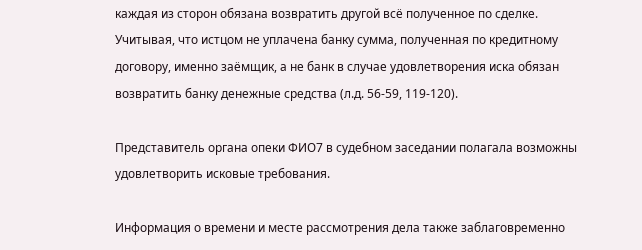каждая из сторон обязана возвратить другой всё полученное по сделке. Учитывая, что истцом не уплачена банку сумма, полученная по кредитному договору, именно заёмщик, а не банк в случае удовлетворения иска обязан возвратить банку денежные средства (л.д. 56-59, 119-120).

Представитель органа опеки ФИО7 в судебном заседании полагала возможны удовлетворить исковые требования.

Информация о времени и месте рассмотрения дела также заблаговременно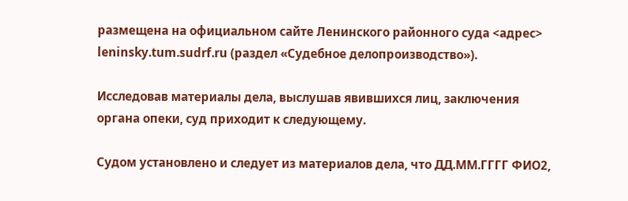размещена на официальном сайте Ленинского районного суда <адрес> leninsky.tum.sudrf.ru (раздел «Судебное делопроизводство»).

Исследовав материалы дела, выслушав явившихся лиц, заключения органа опеки, суд приходит к следующему.

Судом установлено и следует из материалов дела, что ДД.ММ.ГГГГ ФИО2,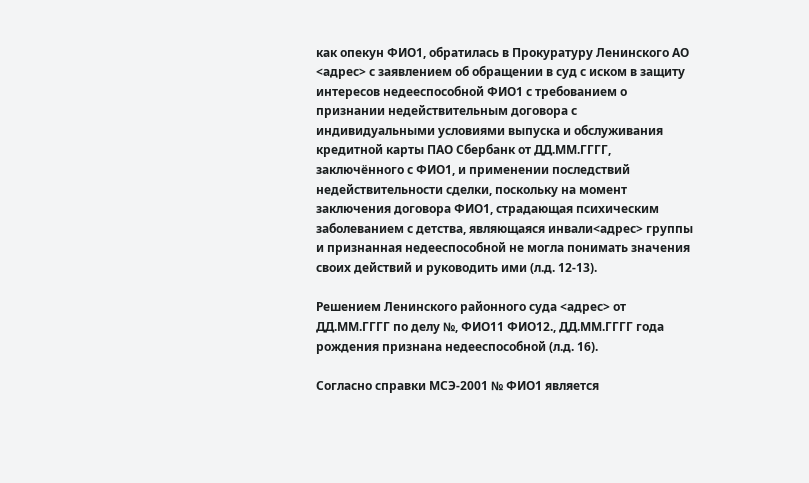как опекун ФИО1, обратилась в Прокуратуру Ленинского АО <адрес> с заявлением об обращении в суд с иском в защиту интересов недееспособной ФИО1 с требованием о признании недействительным договора с индивидуальными условиями выпуска и обслуживания кредитной карты ПАО Сбербанк от ДД.ММ.ГГГГ, заключённого с ФИО1, и применении последствий недействительности сделки, поскольку на момент заключения договора ФИО1, страдающая психическим заболеванием с детства, являющаяся инвали<адрес> группы и признанная недееспособной не могла понимать значения своих действий и руководить ими (л.д. 12-13).

Решением Ленинского районного суда <адрес> от ДД.ММ.ГГГГ по делу №, ФИО11 ФИО12., ДД.ММ.ГГГГ года рождения признана недееспособной (л.д. 16).

Согласно справки МСЭ-2001 № ФИО1 является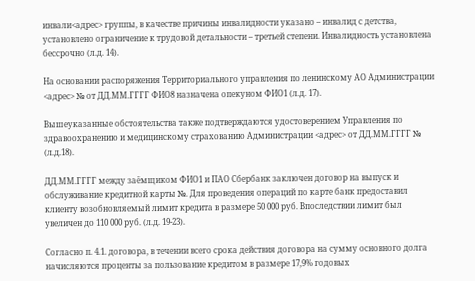инвали<адрес> группы, в качестве причины инвалидности указано – инвалид с детства, установлено ограничение к трудовой детальности – третьей степени. Инвалидность установлена бессрочно (л.д. 14).

На основании распоряжения Территориального управления по ленинскому АО Администрации <адрес> № от ДД.ММ.ГГГГ ФИО8 назначена опекуном ФИО1 (л.д. 17).

Вышеуказанные обстоятельства также подтверждаются удостоверением Управления по здравоохранению и медицинскому страхованию Администрации <адрес> от ДД.ММ.ГГГГ № (л.д.18).

ДД.ММ.ГГГГ между заёмщиком ФИО1 и ПАО Сбербанк заключен договор на выпуск и обслуживание кредитной карты №. Для проведения операций по карте банк предоставил клиенту возобновляемый лимит кредита в размере 50 000 руб. Впоследствии лимит был увеличен до 110 000 руб. (л.д. 19-23).

Согласно п. 4.1. договора, в течении всего срока действия договора на сумму основного долга начисляются проценты за пользование кредитом в размере 17,9% годовых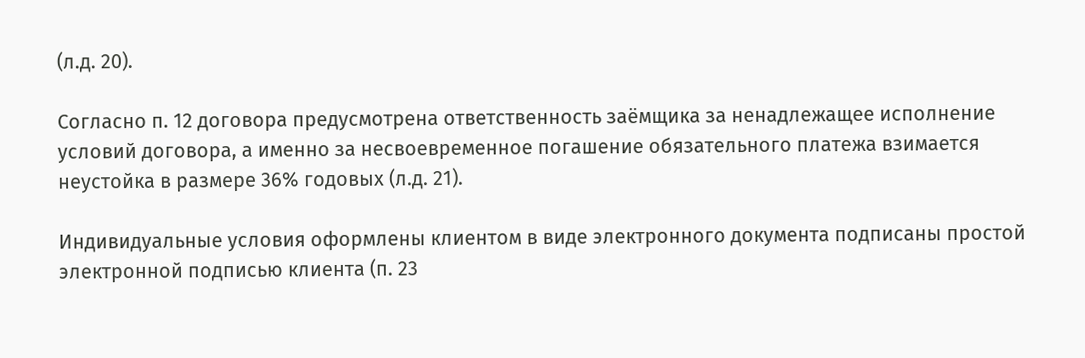(л.д. 20).

Согласно п. 12 договора предусмотрена ответственность заёмщика за ненадлежащее исполнение условий договора, а именно за несвоевременное погашение обязательного платежа взимается неустойка в размере 36% годовых (л.д. 21).

Индивидуальные условия оформлены клиентом в виде электронного документа подписаны простой электронной подписью клиента (п. 23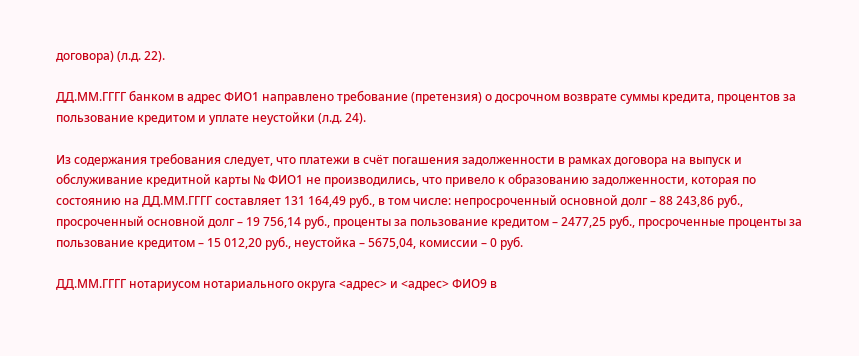договора) (л.д. 22).

ДД.ММ.ГГГГ банком в адрес ФИО1 направлено требование (претензия) о досрочном возврате суммы кредита, процентов за пользование кредитом и уплате неустойки (л.д. 24).

Из содержания требования следует, что платежи в счёт погашения задолженности в рамках договора на выпуск и обслуживание кредитной карты № ФИО1 не производились, что привело к образованию задолженности, которая по состоянию на ДД.ММ.ГГГГ составляет 131 164,49 руб., в том числе: непросроченный основной долг – 88 243,86 руб., просроченный основной долг – 19 756,14 руб., проценты за пользование кредитом – 2477,25 руб., просроченные проценты за пользование кредитом – 15 012,20 руб., неустойка – 5675,04, комиссии – 0 руб.

ДД.ММ.ГГГГ нотариусом нотариального округа <адрес> и <адрес> ФИО9 в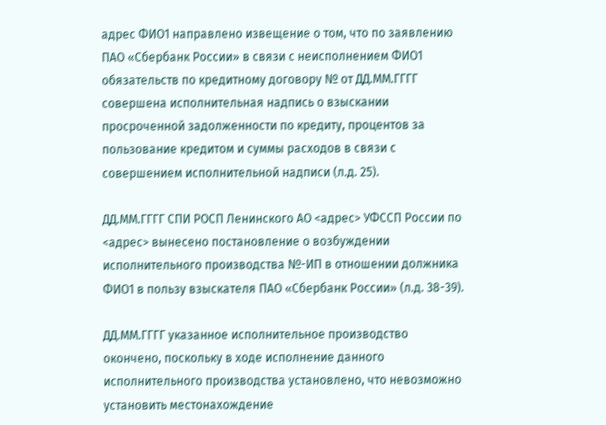адрес ФИО1 направлено извещение о том, что по заявлению ПАО «Сбербанк России» в связи с неисполнением ФИО1 обязательств по кредитному договору № от ДД.ММ.ГГГГ совершена исполнительная надпись о взыскании просроченной задолженности по кредиту, процентов за пользование кредитом и суммы расходов в связи с совершением исполнительной надписи (л.д. 25).

ДД.ММ.ГГГГ СПИ РОСП Ленинского АО <адрес> УФССП России по <адрес> вынесено постановление о возбуждении исполнительного производства №-ИП в отношении должника ФИО1 в пользу взыскателя ПАО «Сбербанк России» (л.д. 38-39).

ДД.ММ.ГГГГ указанное исполнительное производство окончено, поскольку в ходе исполнение данного исполнительного производства установлено, что невозможно установить местонахождение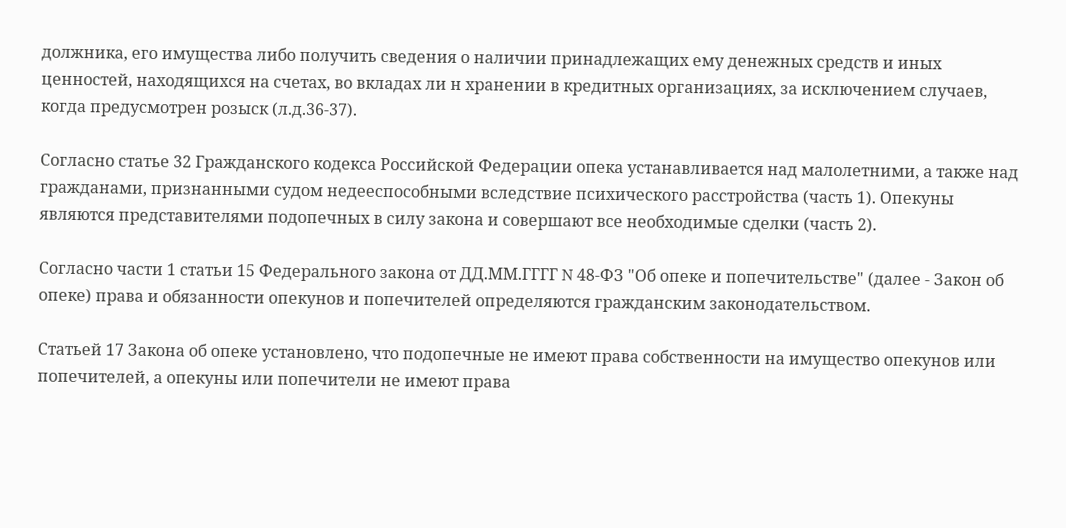должника, его имущества либо получить сведения о наличии принадлежащих ему денежных средств и иных ценностей, находящихся на счетах, во вкладах ли н хранении в кредитных организациях, за исключением случаев, когда предусмотрен розыск (л.д.36-37).

Согласно статье 32 Гражданского кодекса Российской Федерации опека устанавливается над малолетними, а также над гражданами, признанными судом недееспособными вследствие психического расстройства (часть 1). Опекуны являются представителями подопечных в силу закона и совершают все необходимые сделки (часть 2).

Согласно части 1 статьи 15 Федерального закона от ДД.ММ.ГГГГ N 48-ФЗ "Об опеке и попечительстве" (далее - Закон об опеке) права и обязанности опекунов и попечителей определяются гражданским законодательством.

Статьей 17 Закона об опеке установлено, что подопечные не имеют права собственности на имущество опекунов или попечителей, а опекуны или попечители не имеют права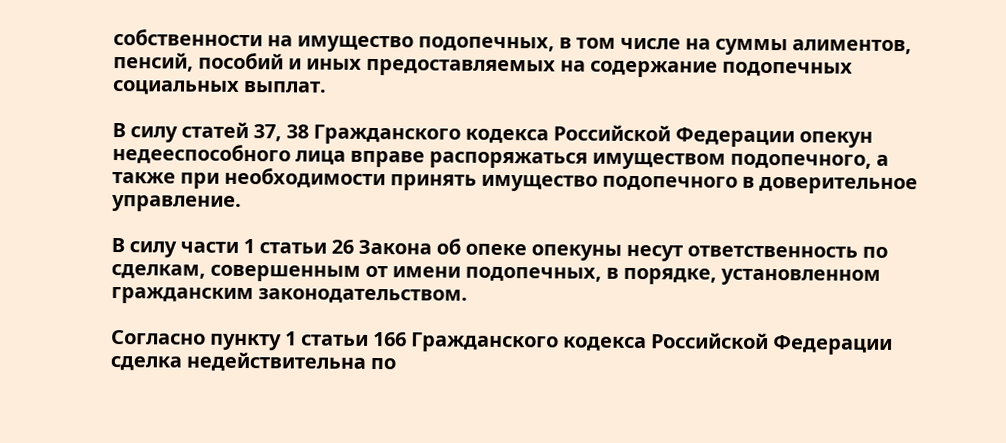собственности на имущество подопечных, в том числе на суммы алиментов, пенсий, пособий и иных предоставляемых на содержание подопечных социальных выплат.

В силу статей 37, 38 Гражданского кодекса Российской Федерации опекун недееспособного лица вправе распоряжаться имуществом подопечного, а также при необходимости принять имущество подопечного в доверительное управление.

В силу части 1 статьи 26 Закона об опеке опекуны несут ответственность по сделкам, совершенным от имени подопечных, в порядке, установленном гражданским законодательством.

Согласно пункту 1 статьи 166 Гражданского кодекса Российской Федерации сделка недействительна по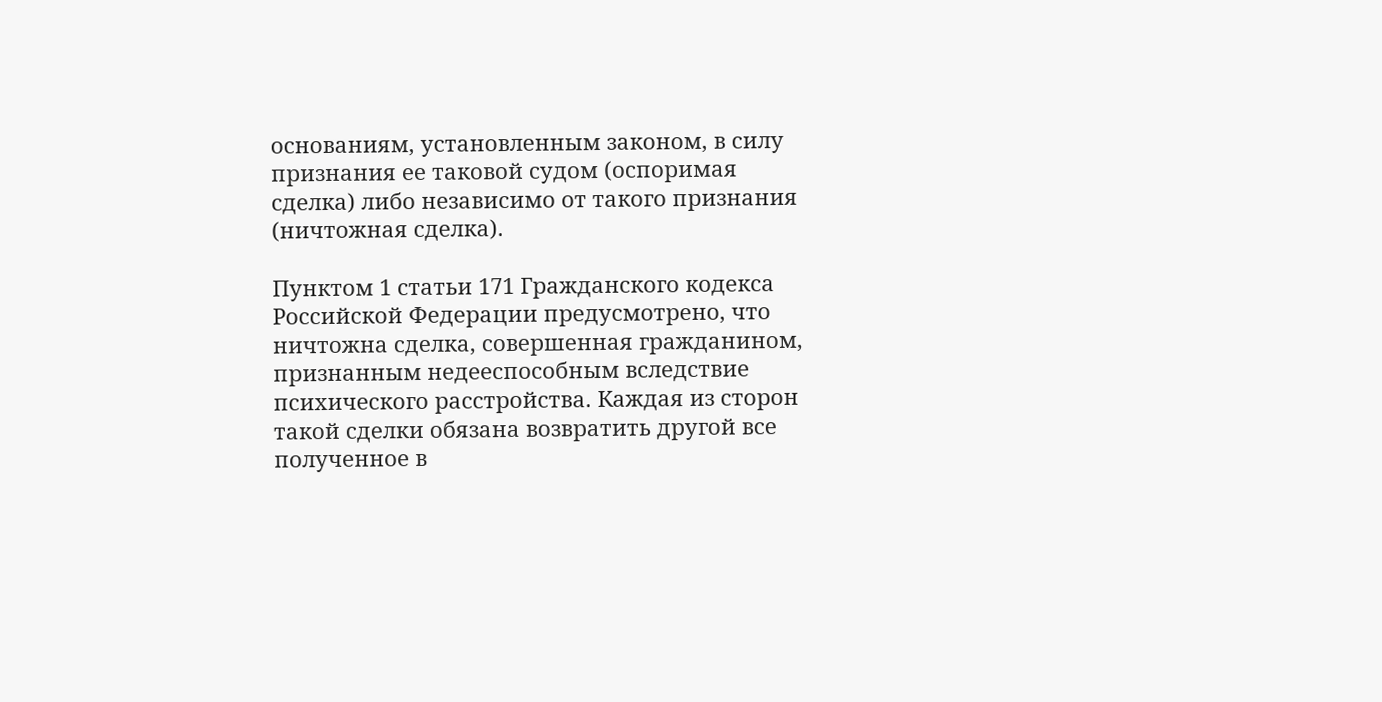основаниям, установленным законом, в силу признания ее таковой судом (оспоримая сделка) либо независимо от такого признания (ничтожная сделка).

Пунктом 1 статьи 171 Гражданского кодекса Российской Федерации предусмотрено, что ничтожна сделка, совершенная гражданином, признанным недееспособным вследствие психического расстройства. Каждая из сторон такой сделки обязана возвратить другой все полученное в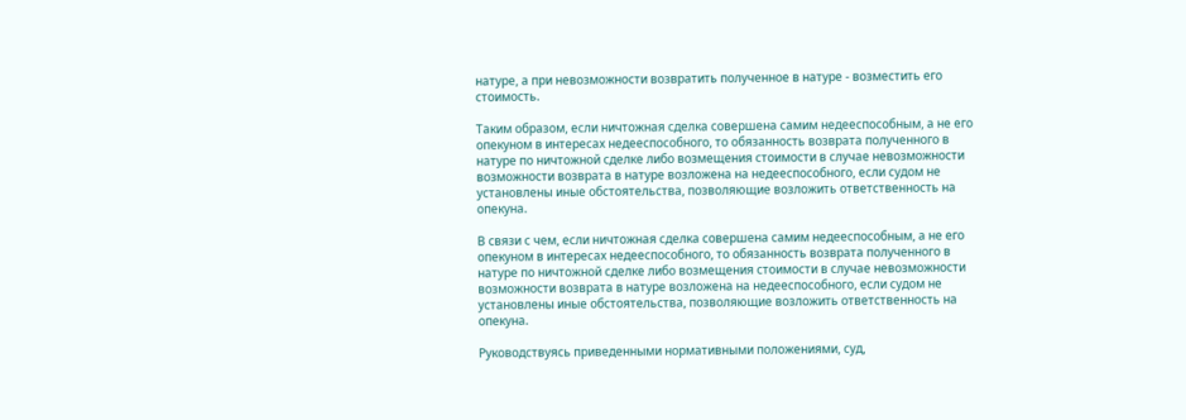натуре, а при невозможности возвратить полученное в натуре - возместить его стоимость.

Таким образом, если ничтожная сделка совершена самим недееспособным, а не его опекуном в интересах недееспособного, то обязанность возврата полученного в натуре по ничтожной сделке либо возмещения стоимости в случае невозможности возможности возврата в натуре возложена на недееспособного, если судом не установлены иные обстоятельства, позволяющие возложить ответственность на опекуна.

В связи с чем, если ничтожная сделка совершена самим недееспособным, а не его опекуном в интересах недееспособного, то обязанность возврата полученного в натуре по ничтожной сделке либо возмещения стоимости в случае невозможности возможности возврата в натуре возложена на недееспособного, если судом не установлены иные обстоятельства, позволяющие возложить ответственность на опекуна.

Руководствуясь приведенными нормативными положениями, суд,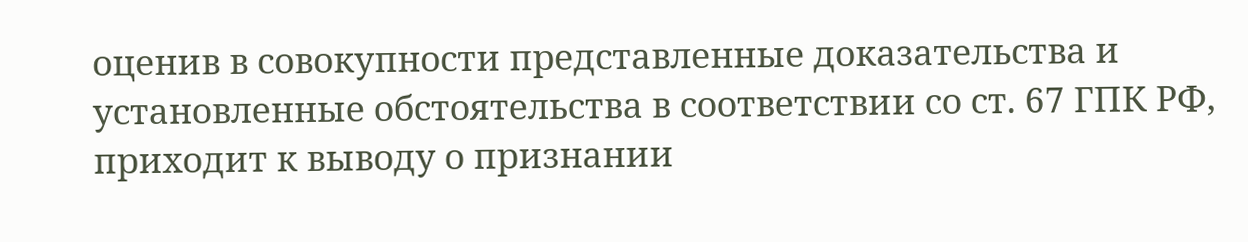оценив в совокупности представленные доказательства и установленные обстоятельства в соответствии со ст. 67 ГПК РФ, приходит к выводу о признании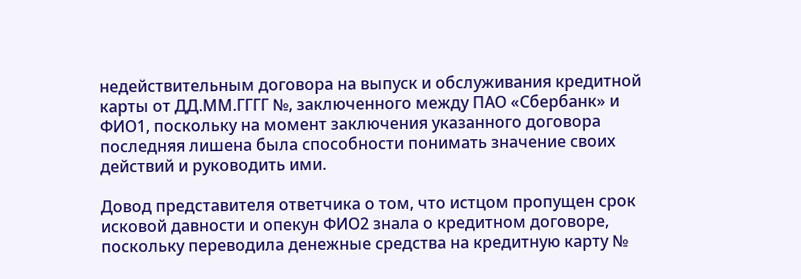недействительным договора на выпуск и обслуживания кредитной карты от ДД.ММ.ГГГГ №, заключенного между ПАО «Сбербанк» и ФИО1, поскольку на момент заключения указанного договора последняя лишена была способности понимать значение своих действий и руководить ими.

Довод представителя ответчика о том, что истцом пропущен срок исковой давности и опекун ФИО2 знала о кредитном договоре, поскольку переводила денежные средства на кредитную карту №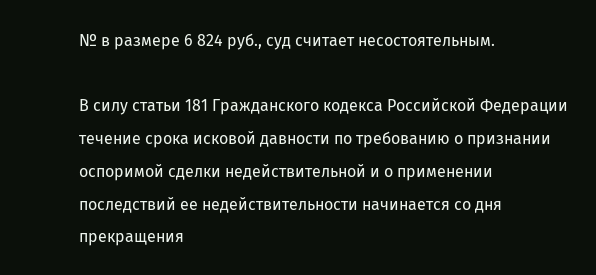№ в размере 6 824 руб., суд считает несостоятельным.

В силу статьи 181 Гражданского кодекса Российской Федерации течение срока исковой давности по требованию о признании оспоримой сделки недействительной и о применении последствий ее недействительности начинается со дня прекращения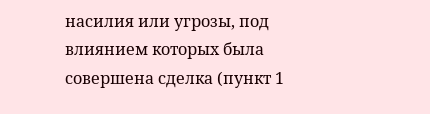насилия или угрозы, под влиянием которых была совершена сделка (пункт 1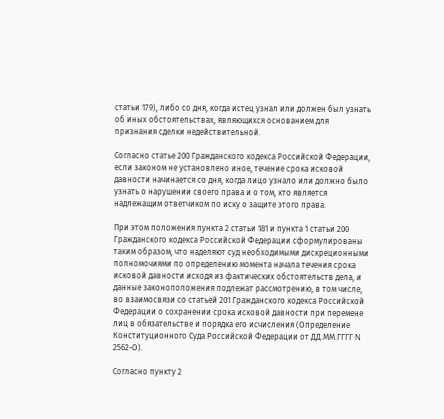статьи 179), либо со дня, когда истец узнал или должен был узнать об иных обстоятельствах, являющихся основанием для признания сделки недействительной.

Согласно статье 200 Гражданского кодекса Российской Федерации, если законом не установлено иное, течение срока исковой давности начинается со дня, когда лицо узнало или должно было узнать о нарушении своего права и о том, кто является надлежащим ответчиком по иску о защите этого права.

При этом положения пункта 2 статьи 181 и пункта 1 статьи 200 Гражданского кодекса Российской Федерации сформулированы таким образом, что наделяют суд необходимыми дискреционными полномочиями по определению момента начала течения срока исковой давности исходя из фактических обстоятельств дела, и данные законоположения подлежат рассмотрению, в том числе, во взаимосвязи со статьей 201 Гражданского кодекса Российской Федерации о сохранении срока исковой давности при перемене лиц в обязательстве и порядка его исчисления (Определение Конституционного Суда Российской Федерации от ДД.ММ.ГГГГ N 2562-О).

Согласно пункту 2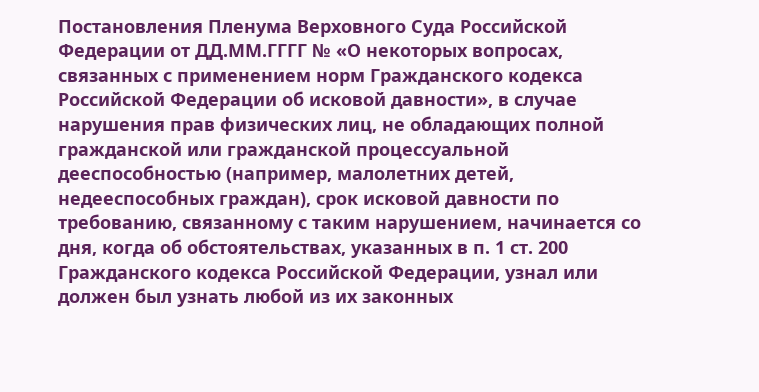Постановления Пленума Верховного Суда Российской Федерации от ДД.ММ.ГГГГ № «О некоторых вопросах, связанных с применением норм Гражданского кодекса Российской Федерации об исковой давности», в случае нарушения прав физических лиц, не обладающих полной гражданской или гражданской процессуальной дееспособностью (например, малолетних детей, недееспособных граждан), срок исковой давности по требованию, связанному с таким нарушением, начинается со дня, когда об обстоятельствах, указанных в п. 1 ст. 200 Гражданского кодекса Российской Федерации, узнал или должен был узнать любой из их законных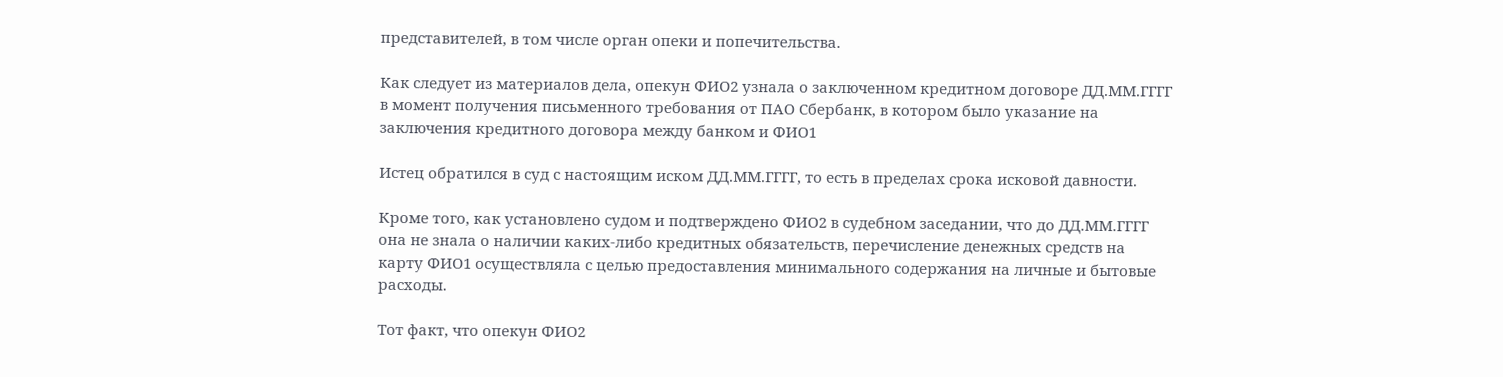представителей, в том числе орган опеки и попечительства.

Как следует из материалов дела, опекун ФИО2 узнала о заключенном кредитном договоре ДД.ММ.ГГГГ в момент получения письменного требования от ПАО Сбербанк, в котором было указание на заключения кредитного договора между банком и ФИО1

Истец обратился в суд с настоящим иском ДД.ММ.ГГГГ, то есть в пределах срока исковой давности.

Кроме того, как установлено судом и подтверждено ФИО2 в судебном заседании, что до ДД.ММ.ГГГГ она не знала о наличии каких-либо кредитных обязательств, перечисление денежных средств на карту ФИО1 осуществляла с целью предоставления минимального содержания на личные и бытовые расходы.

Тот факт, что опекун ФИО2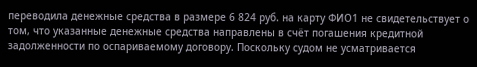переводила денежные средства в размере 6 824 руб. на карту ФИО1 не свидетельствует о том, что указанные денежные средства направлены в счёт погашения кредитной задолженности по оспариваемому договору. Поскольку судом не усматривается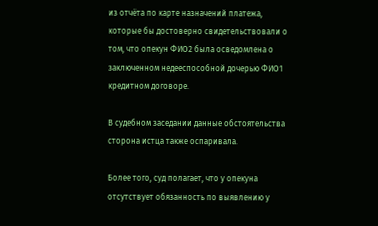из отчёта по карте назначений платежа, которые бы достоверно свидетельствовали о том, что опекун ФИО2 была осведомлена о заключенном недееспособной дочерью ФИО1 кредитном договоре.

В судебном заседании данные обстоятельства сторона истца также оспаривала.

Более того, суд полагает, что у опекуна отсутствует обязанность по выявлению у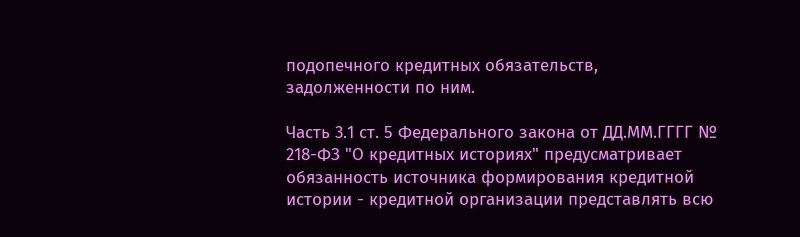подопечного кредитных обязательств, задолженности по ним.

Часть 3.1 ст. 5 Федерального закона от ДД.ММ.ГГГГ № 218-ФЗ "О кредитных историях" предусматривает обязанность источника формирования кредитной истории - кредитной организации представлять всю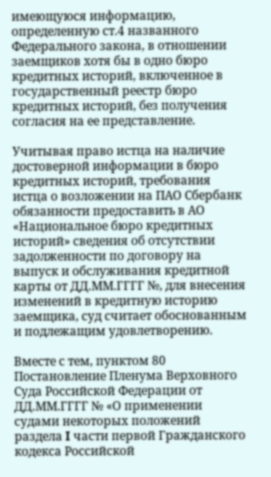имеющуюся информацию, определенную ст.4 названного Федерального закона, в отношении заемщиков хотя бы в одно бюро кредитных историй, включенное в государственный реестр бюро кредитных историй, без получения согласия на ее представление.

Учитывая право истца на наличие достоверной информации в бюро кредитных историй, требования истца о возложении на ПАО Сбербанк обязанности предоставить в АО «Национальное бюро кредитных историй» сведения об отсутствии задолженности по договору на выпуск и обслуживания кредитной карты от ДД.ММ.ГГГГ №, для внесения изменений в кредитную историю заемщика, суд считает обоснованным и подлежащим удовлетворению.

Вместе с тем, пунктом 80 Постановление Пленума Верховного Суда Российской Федерации от ДД.ММ.ГГГГ № «О применении судами некоторых положений раздела I части первой Гражданского кодекса Российской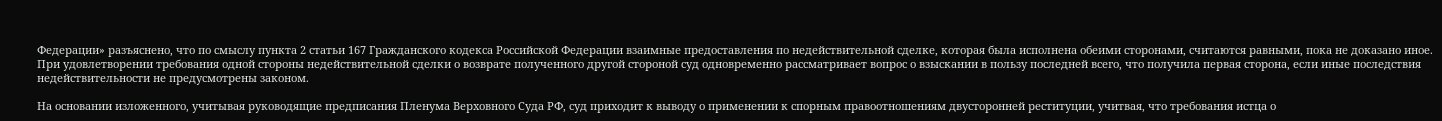Федерации» разъяснено, что по смыслу пункта 2 статьи 167 Гражданского кодекса Российской Федерации взаимные предоставления по недействительной сделке, которая была исполнена обеими сторонами, считаются равными, пока не доказано иное. При удовлетворении требования одной стороны недействительной сделки о возврате полученного другой стороной суд одновременно рассматривает вопрос о взыскании в пользу последней всего, что получила первая сторона, если иные последствия недействительности не предусмотрены законом.

На основании изложенного, учитывая руководящие предписания Пленума Верховного Суда РФ, суд приходит к выводу о применении к спорным правоотношениям двусторонней реституции, учитвая, что требования истца о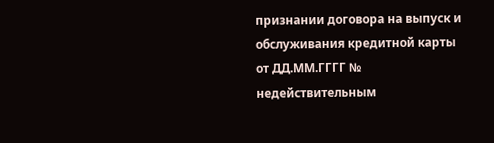признании договора на выпуск и обслуживания кредитной карты от ДД.ММ.ГГГГ № недействительным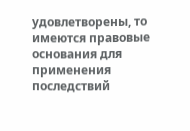удовлетворены, то имеются правовые основания для применения последствий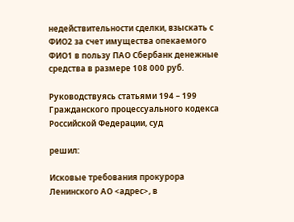недействительности сделки, взыскать с ФИО2 за счет имущества опекаемого ФИО1 в пользу ПАО Сбербанк денежные средства в размере 108 000 руб.

Руководствуясь статьями 194 – 199 Гражданского процессуального кодекса Российской Федерации, суд

решил:

Исковые требования прокурора Ленинского АО <адрес>, в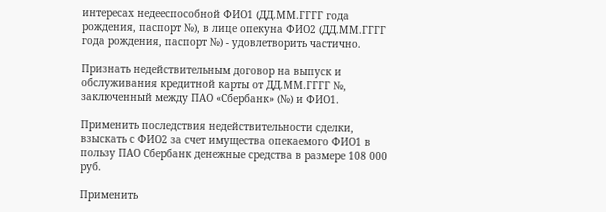интересах недееспособной ФИО1 (ДД.ММ.ГГГГ года рождения, паспорт №), в лице опекуна ФИО2 (ДД.ММ.ГГГГ года рождения, паспорт №) - удовлетворить частично.

Признать недействительным договор на выпуск и обслуживания кредитной карты от ДД.ММ.ГГГГ №, заключенный между ПАО «Сбербанк» (№) и ФИО1.

Применить последствия недействительности сделки, взыскать с ФИО2 за счет имущества опекаемого ФИО1 в пользу ПАО Сбербанк денежные средства в размере 108 000 руб.

Применить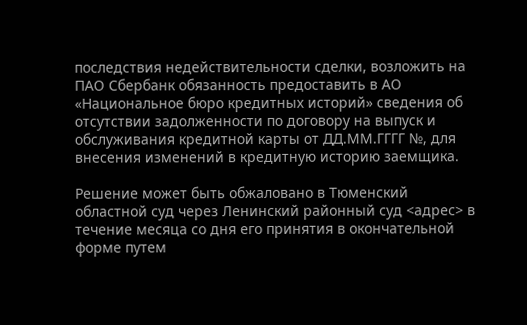последствия недействительности сделки, возложить на ПАО Сбербанк обязанность предоставить в АО «Национальное бюро кредитных историй» сведения об отсутствии задолженности по договору на выпуск и обслуживания кредитной карты от ДД.ММ.ГГГГ №, для внесения изменений в кредитную историю заемщика.

Решение может быть обжаловано в Тюменский областной суд через Ленинский районный суд <адрес> в течение месяца со дня его принятия в окончательной форме путем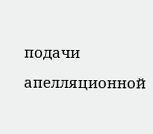подачи апелляционной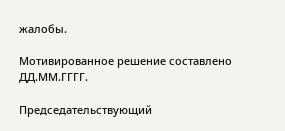жалобы.

Мотивированное решение составлено ДД.ММ.ГГГГ.

Председательствующий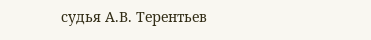судья А.В. Терентьев